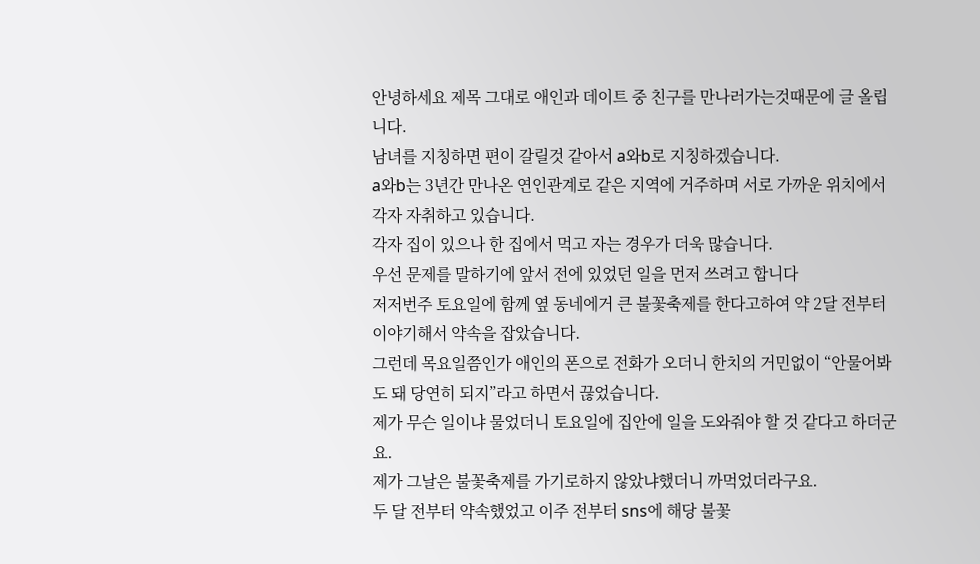안녕하세요 제목 그대로 애인과 데이트 중 친구를 만나러가는것때문에 글 올립니다.
남녀를 지칭하면 편이 갈릴것 같아서 a와b로 지칭하겠습니다.
a와b는 3년간 만나온 연인관계로 같은 지역에 거주하며 서로 가까운 위치에서 각자 자취하고 있습니다.
각자 집이 있으나 한 집에서 먹고 자는 경우가 더욱 많습니다.
우선 문제를 말하기에 앞서 전에 있었던 일을 먼저 쓰려고 합니다
저저번주 토요일에 함께 옆 동네에거 큰 불꽃축제를 한다고하여 약 2달 전부터 이야기해서 약속을 잡았습니다.
그런데 목요일쯤인가 애인의 폰으로 전화가 오더니 한치의 거민없이 “안물어봐도 돼 당연히 되지”라고 하면서 끊었습니다.
제가 무슨 일이냐 물었더니 토요일에 집안에 일을 도와줘야 할 것 같다고 하더군요.
제가 그날은 불꽃축제를 가기로하지 않았냐했더니 까먹었더라구요.
두 달 전부터 약속했었고 이주 전부터 sns에 해당 불꽃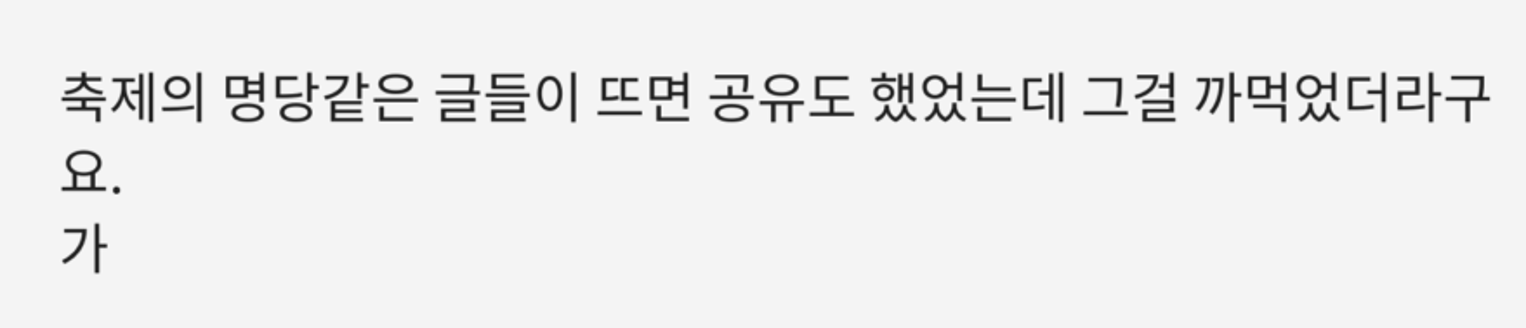축제의 명당같은 글들이 뜨면 공유도 했었는데 그걸 까먹었더라구요.
가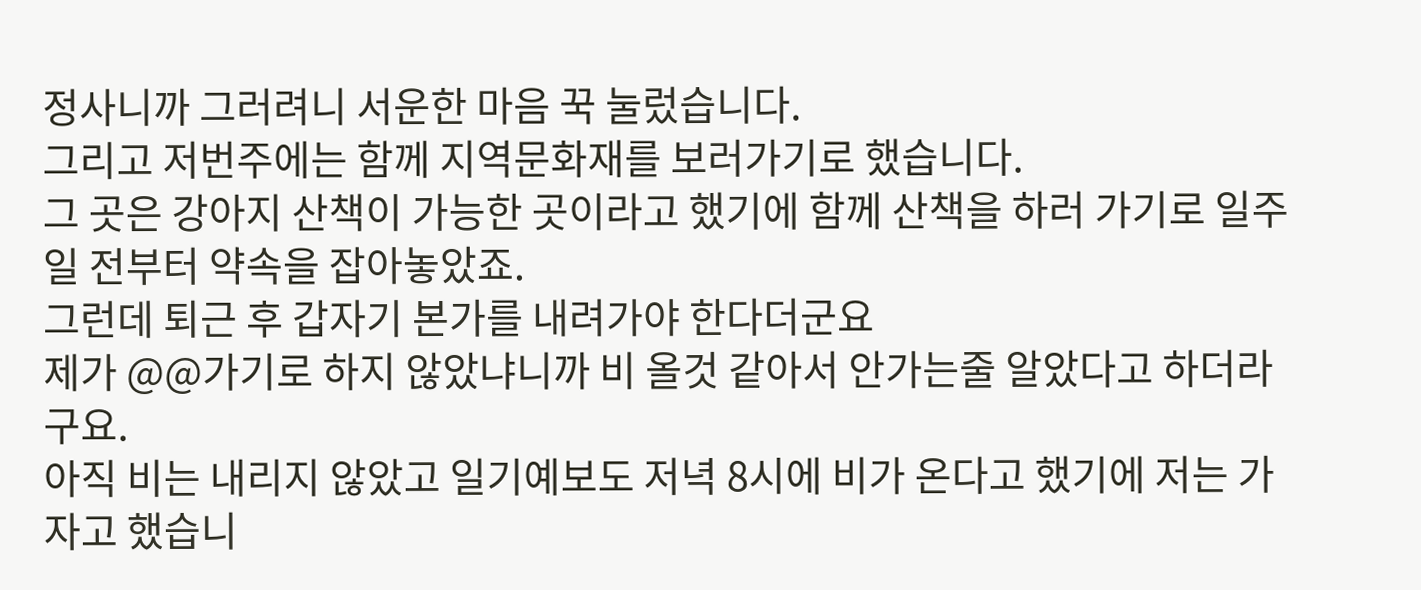정사니까 그러려니 서운한 마음 꾹 눌렀습니다.
그리고 저번주에는 함께 지역문화재를 보러가기로 했습니다.
그 곳은 강아지 산책이 가능한 곳이라고 했기에 함께 산책을 하러 가기로 일주일 전부터 약속을 잡아놓았죠.
그런데 퇴근 후 갑자기 본가를 내려가야 한다더군요
제가 @@가기로 하지 않았냐니까 비 올것 같아서 안가는줄 알았다고 하더라구요.
아직 비는 내리지 않았고 일기예보도 저녁 8시에 비가 온다고 했기에 저는 가자고 했습니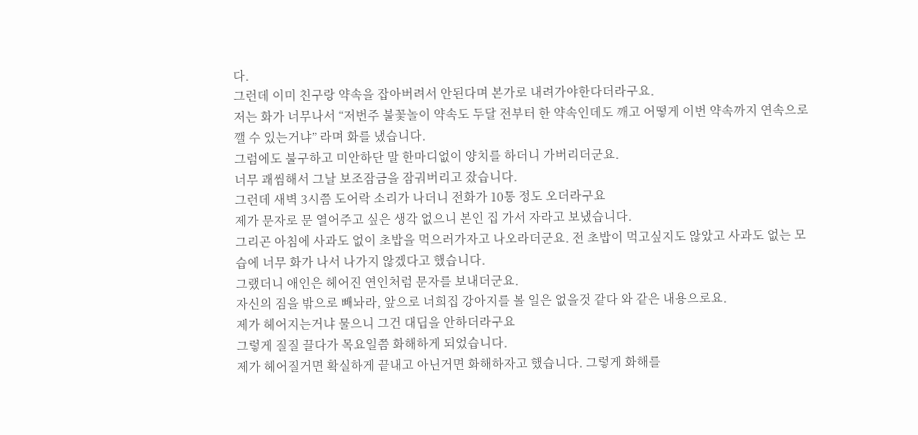다.
그런데 이미 친구랑 약속을 잡아버려서 안된다며 본가로 내려가야한다더라구요.
저는 화가 너무나서 “저번주 불꽃놀이 약속도 두달 전부터 한 약속인데도 깨고 어떻게 이번 약속까지 연속으로 깰 수 있는거냐” 라며 화를 냈습니다.
그럼에도 불구하고 미안하단 말 한마디없이 양치를 하더니 가버리더군요.
너무 괘씸해서 그날 보조잠금을 잠궈버리고 잤습니다.
그런데 새벽 3시쯤 도어락 소리가 나더니 전화가 10통 정도 오더라구요
제가 문자로 문 열어주고 싶은 생각 없으니 본인 집 가서 자라고 보냈습니다.
그리곤 아침에 사과도 없이 초밥을 먹으러가자고 나오라더군요. 전 초밥이 먹고싶지도 않았고 사과도 없는 모습에 너무 화가 나서 나가지 않겠다고 했습니다.
그랬더니 애인은 헤어진 연인처럼 문자를 보내더군요.
자신의 짐을 밖으로 빼놔라, 앞으로 너희집 강아지를 볼 일은 없을것 같다 와 같은 내용으로요.
제가 헤어지는거냐 물으니 그건 대딥을 안하더라구요
그렇게 질질 끌다가 목요일쯤 화해하게 되었습니다.
제가 헤어질거면 확실하게 끝내고 아닌거면 화해하자고 했습니다. 그렇게 화해를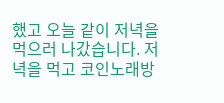했고 오늘 같이 저녁을 먹으러 나갔습니다. 저녁을 먹고 코인노래방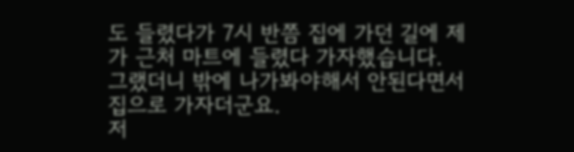도 들렸다가 7시 반쯤 집에 가던 길에 제가 근처 마트에 들렸다 가자했습니다.
그랬더니 밖에 나가봐야해서 안된다면서 집으로 가자더군요.
저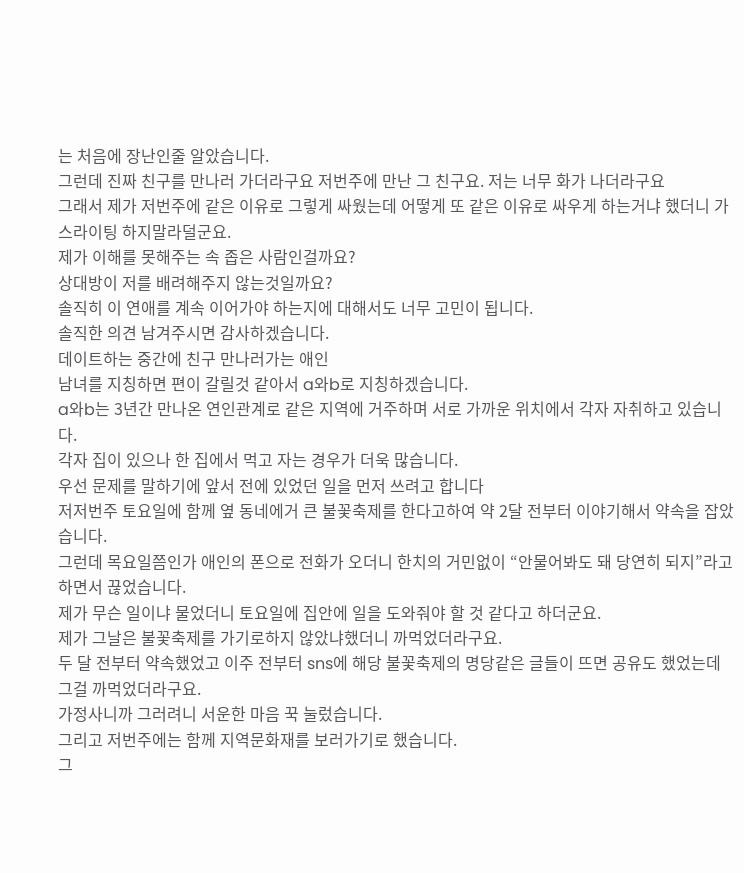는 처음에 장난인줄 알았습니다.
그런데 진짜 친구를 만나러 가더라구요 저번주에 만난 그 친구요. 저는 너무 화가 나더라구요
그래서 제가 저번주에 같은 이유로 그렇게 싸웠는데 어떻게 또 같은 이유로 싸우게 하는거냐 했더니 가스라이팅 하지말라덜군요.
제가 이해를 못해주는 속 좁은 사람인걸까요?
상대방이 저를 배려해주지 않는것일까요?
솔직히 이 연애를 계속 이어가야 하는지에 대해서도 너무 고민이 됩니다.
솔직한 의견 남겨주시면 감사하겠습니다.
데이트하는 중간에 친구 만나러가는 애인
남녀를 지칭하면 편이 갈릴것 같아서 a와b로 지칭하겠습니다.
a와b는 3년간 만나온 연인관계로 같은 지역에 거주하며 서로 가까운 위치에서 각자 자취하고 있습니다.
각자 집이 있으나 한 집에서 먹고 자는 경우가 더욱 많습니다.
우선 문제를 말하기에 앞서 전에 있었던 일을 먼저 쓰려고 합니다
저저번주 토요일에 함께 옆 동네에거 큰 불꽃축제를 한다고하여 약 2달 전부터 이야기해서 약속을 잡았습니다.
그런데 목요일쯤인가 애인의 폰으로 전화가 오더니 한치의 거민없이 “안물어봐도 돼 당연히 되지”라고 하면서 끊었습니다.
제가 무슨 일이냐 물었더니 토요일에 집안에 일을 도와줘야 할 것 같다고 하더군요.
제가 그날은 불꽃축제를 가기로하지 않았냐했더니 까먹었더라구요.
두 달 전부터 약속했었고 이주 전부터 sns에 해당 불꽃축제의 명당같은 글들이 뜨면 공유도 했었는데 그걸 까먹었더라구요.
가정사니까 그러려니 서운한 마음 꾹 눌렀습니다.
그리고 저번주에는 함께 지역문화재를 보러가기로 했습니다.
그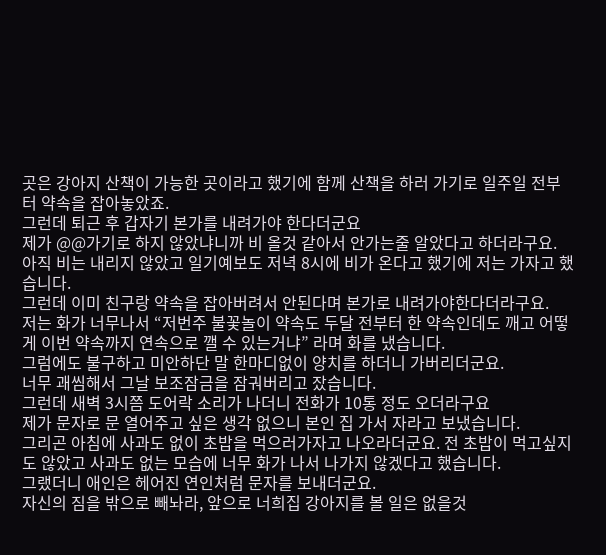곳은 강아지 산책이 가능한 곳이라고 했기에 함께 산책을 하러 가기로 일주일 전부터 약속을 잡아놓았죠.
그런데 퇴근 후 갑자기 본가를 내려가야 한다더군요
제가 @@가기로 하지 않았냐니까 비 올것 같아서 안가는줄 알았다고 하더라구요.
아직 비는 내리지 않았고 일기예보도 저녁 8시에 비가 온다고 했기에 저는 가자고 했습니다.
그런데 이미 친구랑 약속을 잡아버려서 안된다며 본가로 내려가야한다더라구요.
저는 화가 너무나서 “저번주 불꽃놀이 약속도 두달 전부터 한 약속인데도 깨고 어떻게 이번 약속까지 연속으로 깰 수 있는거냐” 라며 화를 냈습니다.
그럼에도 불구하고 미안하단 말 한마디없이 양치를 하더니 가버리더군요.
너무 괘씸해서 그날 보조잠금을 잠궈버리고 잤습니다.
그런데 새벽 3시쯤 도어락 소리가 나더니 전화가 10통 정도 오더라구요
제가 문자로 문 열어주고 싶은 생각 없으니 본인 집 가서 자라고 보냈습니다.
그리곤 아침에 사과도 없이 초밥을 먹으러가자고 나오라더군요. 전 초밥이 먹고싶지도 않았고 사과도 없는 모습에 너무 화가 나서 나가지 않겠다고 했습니다.
그랬더니 애인은 헤어진 연인처럼 문자를 보내더군요.
자신의 짐을 밖으로 빼놔라, 앞으로 너희집 강아지를 볼 일은 없을것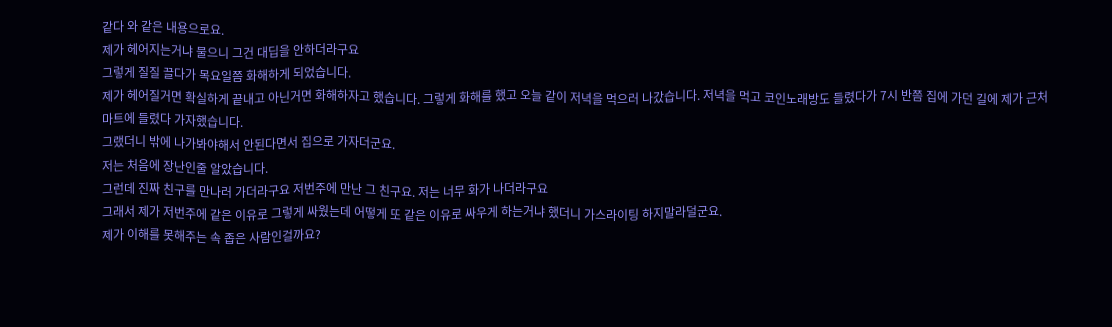같다 와 같은 내용으로요.
제가 헤어지는거냐 물으니 그건 대딥을 안하더라구요
그렇게 질질 끌다가 목요일쯤 화해하게 되었습니다.
제가 헤어질거면 확실하게 끝내고 아닌거면 화해하자고 했습니다. 그렇게 화해를 했고 오늘 같이 저녁을 먹으러 나갔습니다. 저녁을 먹고 코인노래방도 들렸다가 7시 반쯤 집에 가던 길에 제가 근처 마트에 들렸다 가자했습니다.
그랬더니 밖에 나가봐야해서 안된다면서 집으로 가자더군요.
저는 처음에 장난인줄 알았습니다.
그런데 진짜 친구를 만나러 가더라구요 저번주에 만난 그 친구요. 저는 너무 화가 나더라구요
그래서 제가 저번주에 같은 이유로 그렇게 싸웠는데 어떻게 또 같은 이유로 싸우게 하는거냐 했더니 가스라이팅 하지말라덜군요.
제가 이해를 못해주는 속 좁은 사람인걸까요?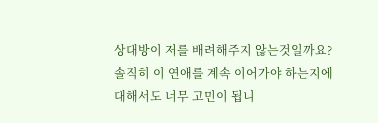상대방이 저를 배려해주지 않는것일까요?
솔직히 이 연애를 계속 이어가야 하는지에 대해서도 너무 고민이 됩니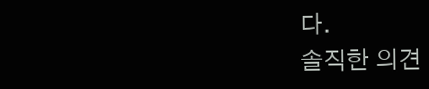다.
솔직한 의견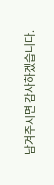남겨주시면 감사하겠습니다.